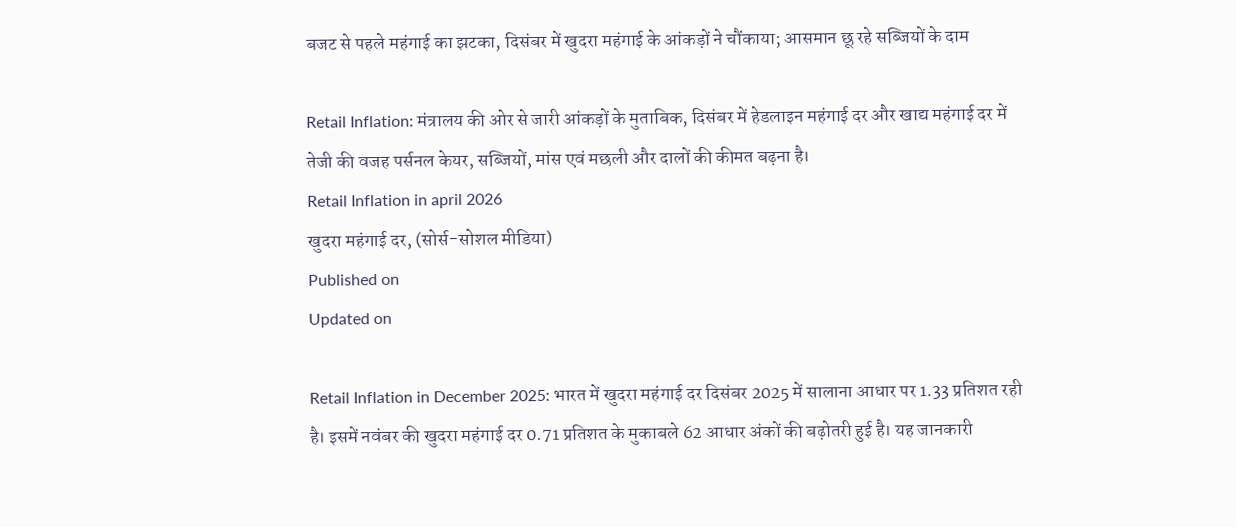बजट से पहले महंगाई का झटका, दिसंबर में खुदरा महंगाई के आंकड़ों ने चौंकाया; आसमान छू रहे सब्जियों के दाम

Retail Inflation: मंत्रालय की ओर से जारी आंकड़ों के मुताबिक, दिसंबर में हेडलाइन महंगाई दर और खाद्य महंगाई दर में तेजी की वजह पर्सनल केयर, सब्जियों, मांस एवं मछली और दालों की कीमत बढ़ना है।
Retail Inflation in april 2026
खुदरा महंगाई दर, (सोर्स-सोशल मीडिया)
Published on
Updated on

Retail Inflation in December 2025: भारत में खुदरा महंगाई दर दिसंबर 2025 में सालाना आधार पर 1.33 प्रतिशत रही है। इसमें नवंबर की खुदरा महंगाई दर 0.71 प्रतिशत के मुकाबले 62 आधार अंकों की बढ़ोतरी हुई है। यह जानकारी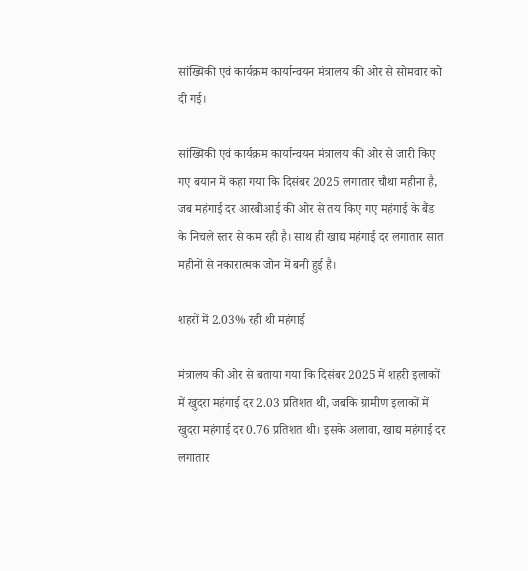सांख्यिकी एवं कार्यक्रम कार्यान्वयन मंत्रालय की ओर से सोमवार को दी गई।

सांख्यिकी एवं कार्यक्रम कार्यान्वयन मंत्रालय की ओर से जारी किए गए बयान में कहा गया कि दिसंबर 2025 लगातार चौथा महीना है, जब महंगाई दर आरबीआई की ओर से तय किए गए महंगाई के बैंड के निचले स्तर से कम रही है। साथ ही खाद्य महंगाई दर लगातार सात महीनों से नकारात्मक जोन में बनी हुई है।

शहरों में 2.03% रही थी महंगाई

मंत्रालय की ओर से बताया गया कि दिसंबर 2025 में शहरी इलाकों में खुदरा महंगाई दर 2.03 प्रतिशत थी, जबकि ग्रामीण इलाकों में खुदरा महंगाई दर 0.76 प्रतिशत थी। इसके अलावा, खाद्य महंगाई दर लगातार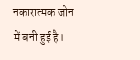नकारात्मक जोन में बनी हुई है।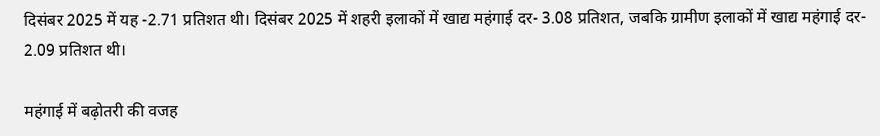दिसंबर 2025 में यह -2.71 प्रतिशत थी। दिसंबर 2025 में शहरी इलाकों में खाद्य महंगाई दर- 3.08 प्रतिशत, जबकि ग्रामीण इलाकों में खाद्य महंगाई दर- 2.09 प्रतिशत थी।

महंगाई में बढ़ोतरी की वजह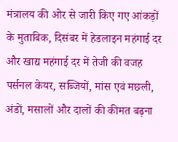मंत्रालय की ओर से जारी किए गए आंकड़ों के मुताबिक, दिसंबर में हेडलाइन महंगाई दर और खाद्य महंगाई दर में तेजी की वजह पर्सनल केयर, सब्जियों, मांस एवं मछली, अंडों, मसालों और दालों की कीमत बढ़ना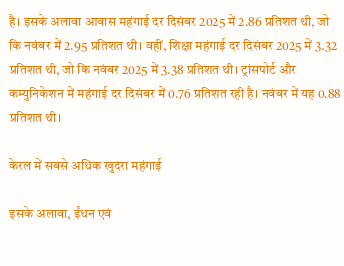है। इसके अलावा आवास महंगाई दर दिसंबर 2025 में 2.86 प्रतिशत थी, जो कि नवंबर में 2.95 प्रतिशत थी। वहीं, शिक्षा महंगाई दर दिसंबर 2025 में 3.32 प्रतिशत थी, जो कि नवंबर 2025 में 3.38 प्रतिशत थी। ट्रांसपोर्ट और कम्युनिकेशन में महंगाई दर दिसंबर में 0.76 प्रतिशत रही है। नवंबर में यह 0.88 प्रतिशत थी।

केरल में सबसे अधिक खुदरा महंगाई

इसके अलावा, ईंधन एवं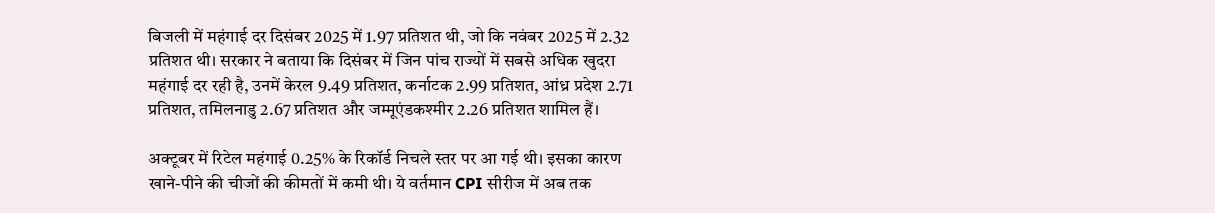बिजली में महंगाई दर दिसंबर 2025 में 1.97 प्रतिशत थी, जो कि नवंबर 2025 में 2.32 प्रतिशत थी। सरकार ने बताया कि दिसंबर में जिन पांच राज्यों में सबसे अधिक खुदरा महंगाई दर रही है, उनमें केरल 9.49 प्रतिशत, कर्नाटक 2.99 प्रतिशत, आंध्र प्रदेश 2.71 प्रतिशत, तमिलनाडु 2.67 प्रतिशत और जम्मूएंडकश्मीर 2.26 प्रतिशत शामिल हैं।

अक्टूबर में रिटेल महंगाई 0.25% के रिकॉर्ड निचले स्तर पर आ गई थी। इसका कारण खाने-पीने की चीजों की कीमतों में कमी थी। ये वर्तमान CPI सीरीज में अब तक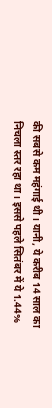की सबसे कम महंगाई थी। यानी, ये करीब 14 साल का निचला स्तर रहा था। इससे पहले सितंबर में ये 1.44%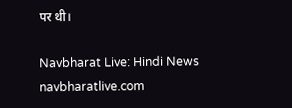पर थी।

Navbharat Live: Hindi News
navbharatlive.com